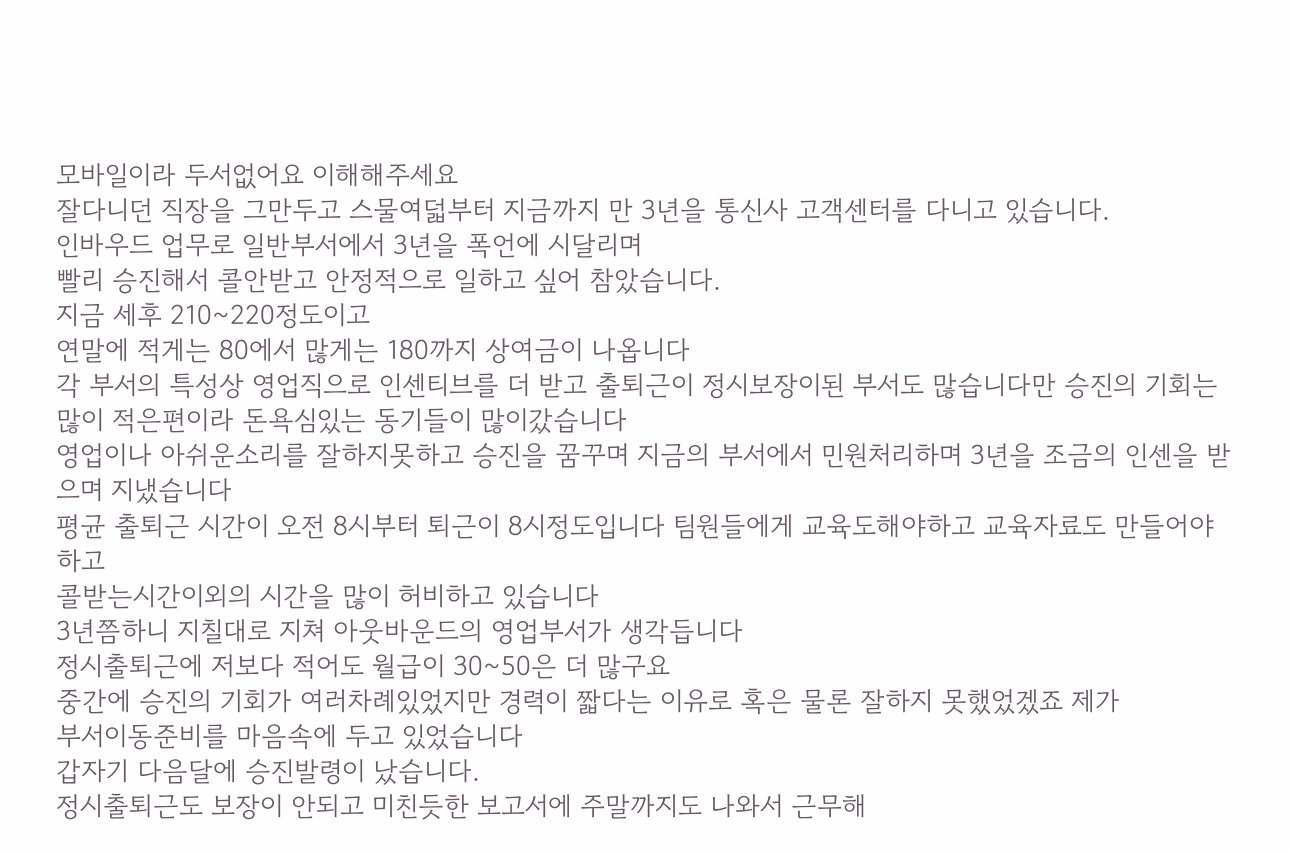모바일이라 두서없어요 이해해주세요
잘다니던 직장을 그만두고 스물여덟부터 지금까지 만 3년을 통신사 고객센터를 다니고 있습니다.
인바우드 업무로 일반부서에서 3년을 폭언에 시달리며
빨리 승진해서 콜안받고 안정적으로 일하고 싶어 참았습니다.
지금 세후 210~220정도이고
연말에 적게는 80에서 많게는 180까지 상여금이 나옵니다
각 부서의 특성상 영업직으로 인센티브를 더 받고 출퇴근이 정시보장이된 부서도 많습니다만 승진의 기회는 많이 적은편이라 돈욕심있는 동기들이 많이갔습니다
영업이나 아쉬운소리를 잘하지못하고 승진을 꿈꾸며 지금의 부서에서 민원처리하며 3년을 조금의 인센을 받으며 지냈습니다
평균 출퇴근 시간이 오전 8시부터 퇴근이 8시정도입니다 팀원들에게 교육도해야하고 교육자료도 만들어야하고
콜받는시간이외의 시간을 많이 허비하고 있습니다
3년쯤하니 지칠대로 지쳐 아웃바운드의 영업부서가 생각듭니다
정시출퇴근에 저보다 적어도 월급이 30~50은 더 많구요
중간에 승진의 기회가 여러차례있었지만 경력이 짧다는 이유로 혹은 물론 잘하지 못했었겠죠 제가
부서이동준비를 마음속에 두고 있었습니다
갑자기 다음달에 승진발령이 났습니다.
정시출퇴근도 보장이 안되고 미친듯한 보고서에 주말까지도 나와서 근무해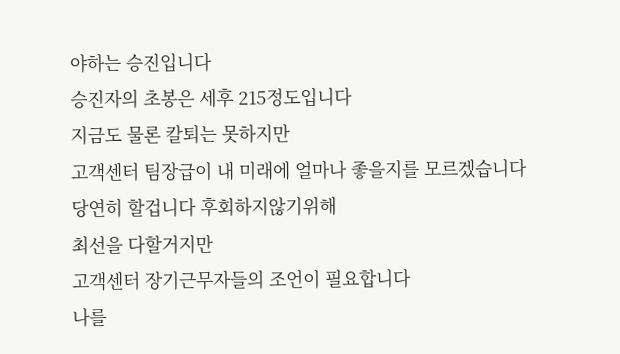야하는 승진입니다
승진자의 초봉은 세후 215정도입니다
지금도 물론 칼퇴는 못하지만
고객센터 팀장급이 내 미래에 얼마나 좋을지를 모르겠습니다
당연히 할겁니다 후회하지않기위해
최선을 다할거지만
고객센터 장기근무자들의 조언이 필요합니다
나를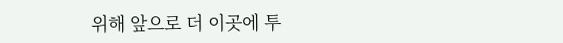위해 앞으로 더 이곳에 투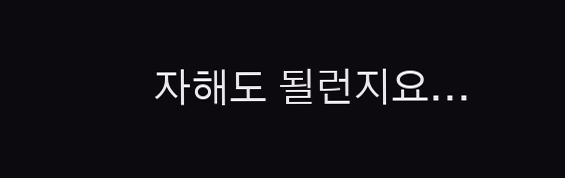자해도 될런지요...